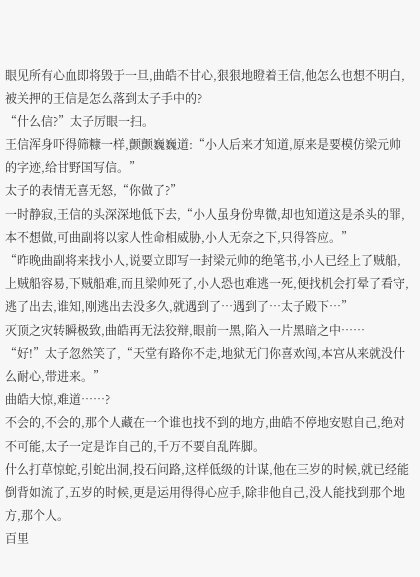眼见所有心血即将毁于一旦,曲皓不甘心,狠狠地瞪着王信,他怎么也想不明白,被关押的王信是怎么落到太子手中的?
“什么信?”太子厉眼一扫。
王信浑身吓得筛糠一样,颤颤巍巍道:“小人后来才知道,原来是要模仿梁元帅的字迹,给甘野国写信。”
太子的表情无喜无怒,“你做了?”
一时静寂,王信的头深深地低下去,“小人虽身份卑微,却也知道这是杀头的罪,本不想做,可曲副将以家人性命相威胁,小人无奈之下,只得答应。”
“昨晚曲副将来找小人,说要立即写一封梁元帅的绝笔书,小人已经上了贼船,上贼船容易,下贼船难,而且梁帅死了,小人恐也难逃一死,便找机会打晕了看守,逃了出去,谁知,刚逃出去没多久,就遇到了…遇到了…太子殿下…”
灭顶之灾转瞬极致,曲皓再无法狡辩,眼前一黑,陷入一片黑暗之中……
“好!”太子忽然笑了,“天堂有路你不走,地狱无门你喜欢闯,本宫从来就没什么耐心,带进来。”
曲皓大惊,难道……?
不会的,不会的,那个人藏在一个谁也找不到的地方,曲皓不停地安慰自己,绝对不可能,太子一定是诈自己的,千万不要自乱阵脚。
什么打草惊蛇,引蛇出洞,投石问路,这样低级的计谋,他在三岁的时候,就已经能倒背如流了,五岁的时候,更是运用得得心应手,除非他自己,没人能找到那个地方,那个人。
百里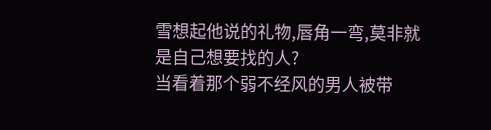雪想起他说的礼物,唇角一弯,莫非就是自己想要找的人?
当看着那个弱不经风的男人被带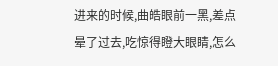进来的时候,曲皓眼前一黑,差点晕了过去,吃惊得瞪大眼睛,怎么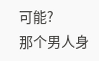可能?
那个男人身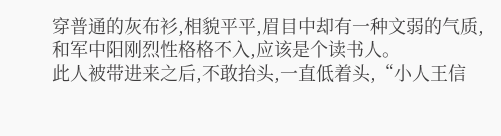穿普通的灰布衫,相貌平平,眉目中却有一种文弱的气质,和军中阳刚烈性格格不入,应该是个读书人。
此人被带进来之后,不敢抬头,一直低着头,“小人王信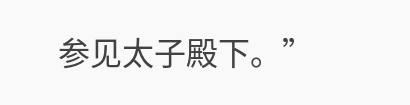参见太子殿下。”